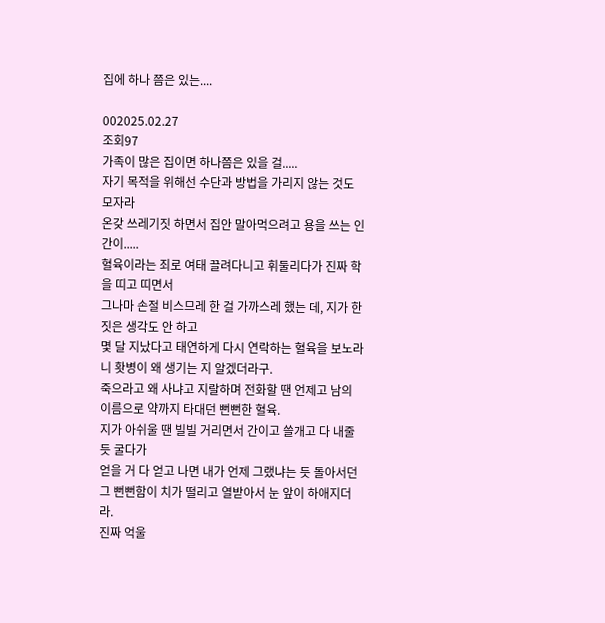집에 하나 쯤은 있는....

002025.02.27
조회97
가족이 많은 집이면 하나쯤은 있을 걸.....
자기 목적을 위해선 수단과 방법을 가리지 않는 것도 모자라
온갖 쓰레기짓 하면서 집안 말아먹으려고 용을 쓰는 인간이.....
혈육이라는 죄로 여태 끌려다니고 휘둘리다가 진짜 학을 띠고 띠면서
그나마 손절 비스므레 한 걸 가까스레 했는 데, 지가 한 짓은 생각도 안 하고
몇 달 지났다고 태연하게 다시 연락하는 혈육을 보노라니 홧병이 왜 생기는 지 알겠더라구.
죽으라고 왜 사냐고 지랄하며 전화할 땐 언제고 남의 이름으로 약까지 타대던 뻔뻔한 혈육.
지가 아쉬울 땐 빌빌 거리면서 간이고 쓸개고 다 내줄 듯 굴다가
얻을 거 다 얻고 나면 내가 언제 그랬냐는 듯 돌아서던 그 뻔뻔함이 치가 떨리고 열받아서 눈 앞이 하애지더라.
진짜 억울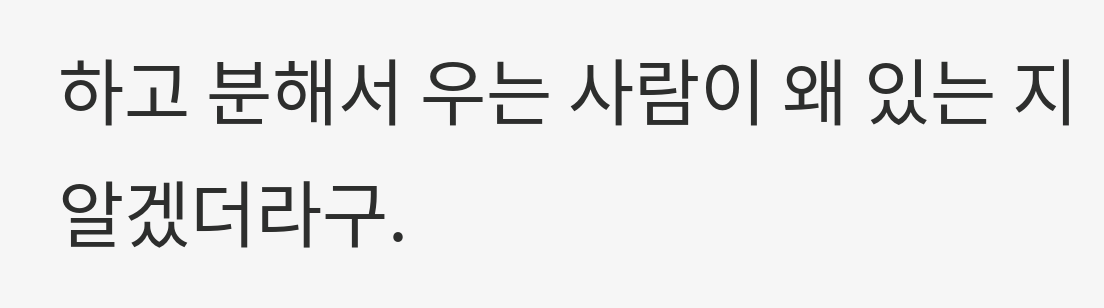하고 분해서 우는 사람이 왜 있는 지 알겠더라구.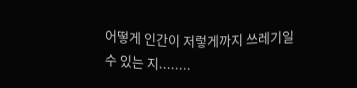어떻게 인간이 저렇게까지 쓰레기일 수 있는 지........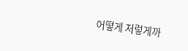어떻게 저렇게까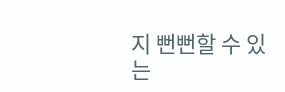지 뻔뻔할 수 있는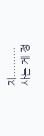지..........
사는 게 정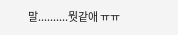말..........뭣같애 ㅠㅠ